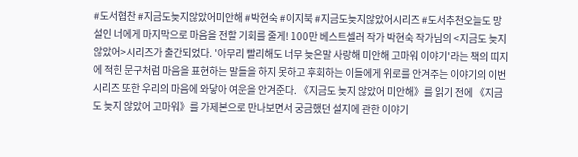#도서협찬 #지금도늦지않았어미안해 #박현숙 #이지북 #지금도늦지않았어시리즈 #도서추천오늘도 망설인 너에게 마지막으로 마음을 전할 기회를 줄게! 100만 베스트셀러 작가 박현숙 작가님의 <지금도 늦지 않았어>시리즈가 출간되었다. '아무리 빨리해도 너무 늦은말 사랑해 미안해 고마워 이야기'라는 책의 띠지에 적힌 문구처럼 마음을 표현하는 말들을 하지 못하고 후회하는 이들에게 위로를 안겨주는 이야기의 이번 시리즈 또한 우리의 마음에 와닿아 여운을 안겨준다. 《지금도 늦지 않았어 미안해》를 읽기 전에 《지금도 늦지 않았어 고마워》를 가제본으로 만나보면서 궁금했던 설지에 관한 이야기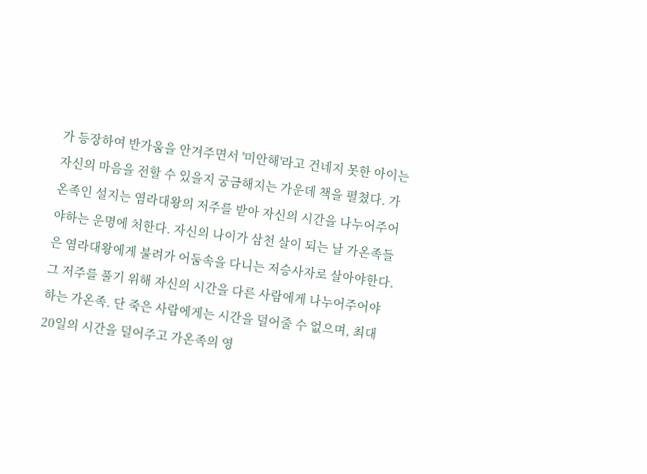가 등장하여 반가움을 안겨주면서 '미안해'라고 건네지 못한 아이는 자신의 마음을 전할 수 있을지 궁금해지는 가운데 책을 펼쳤다. 가온족인 설지는 염라대왕의 저주를 받아 자신의 시간을 나누어주어야하는 운명에 처한다. 자신의 나이가 삼천 살이 되는 날 가온족들은 염라대왕에게 불려가 어둠속을 다니는 저승사자로 살아야한다. 그 저주를 풀기 위해 자신의 시간을 다른 사람에게 나누어주어야 하는 가온족. 단 죽은 사람에게는 시간을 덜어줄 수 없으며, 최대 20일의 시간을 덜어주고 가온족의 영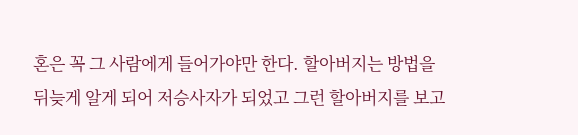혼은 꼭 그 사람에게 들어가야만 한다. 할아버지는 방법을 뒤늦게 알게 되어 저승사자가 되었고 그런 할아버지를 보고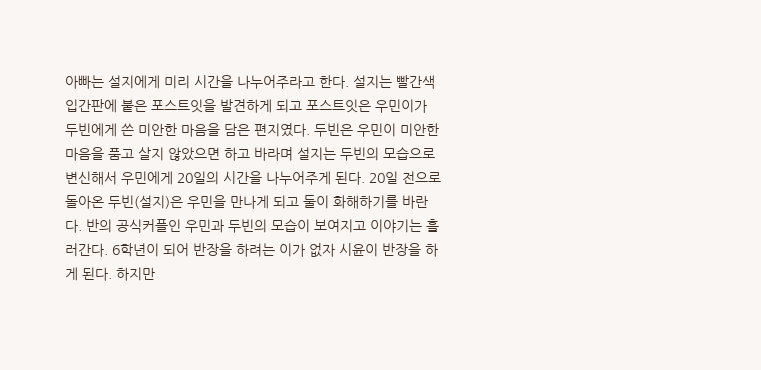아빠는 설지에게 미리 시간을 나누어주라고 한다. 설지는 빨간색 입간판에 붙은 포스트잇을 발견하게 되고 포스트잇은 우민이가 두빈에게 쓴 미안한 마음을 담은 편지였다. 두빈은 우민이 미안한 마음을 품고 살지 않았으면 하고 바라며 설지는 두빈의 모습으로 변신해서 우민에게 20일의 시간을 나누어주게 된다. 20일 전으로 돌아온 두빈(설지)은 우민을 만나게 되고 둘이 화해하기를 바란다. 반의 공식커플인 우민과 두빈의 모습이 보여지고 이야기는 흘러간다. 6학년이 되어 반장을 하려는 이가 없자 시윤이 반장을 하게 된다. 하지만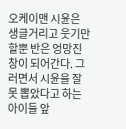오케이맨 시윤은 생글거리고 웃기만 할뿐 반은 엉망진창이 되어간다. 그러면서 시윤을 잘못 뽑았다고 하는 아이들 앞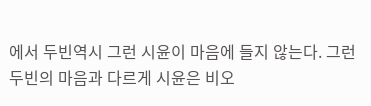에서 두빈역시 그런 시윤이 마음에 들지 않는다. 그런 두빈의 마음과 다르게 시윤은 비오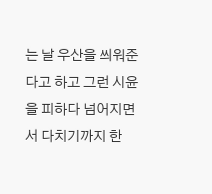는 날 우산을 씌워준다고 하고 그런 시윤을 피하다 넘어지면서 다치기까지 한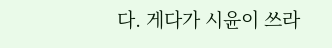다. 게다가 시윤이 쓰라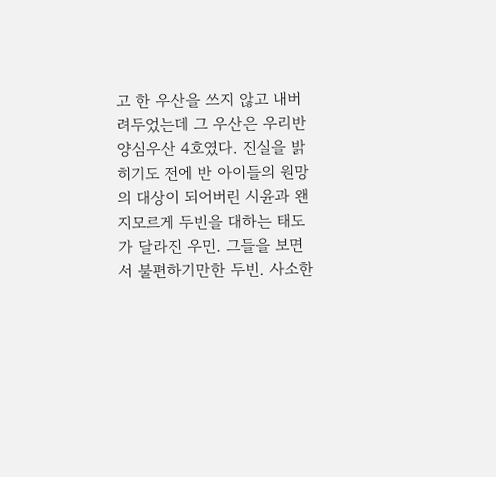고 한 우산을 쓰지 않고 내버려두었는데 그 우산은 우리반 양심우산 4호였다. 진실을 밝히기도 전에 반 아이들의 원망의 대상이 되어버린 시윤과 왠지모르게 두빈을 대하는 태도가 달라진 우민. 그들을 보면서 불편하기만한 두빈. 사소한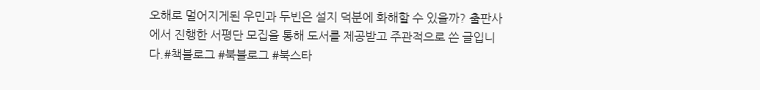오해로 멀어지게된 우민과 두빈은 설지 덕분에 화해할 수 있을까? 출판사에서 진행한 서평단 모집을 통해 도서를 제공받고 주관적으로 쓴 글입니다.#책블로그 #북블로그 #북스타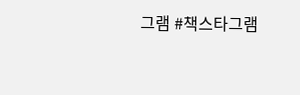그램 #책스타그램